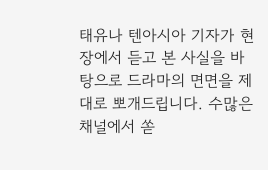태유나 텐아시아 기자가 현장에서 듣고 본 사실을 바탕으로 드라마의 면면을 제대로 뽀개드립니다. 수많은 채널에서 쏟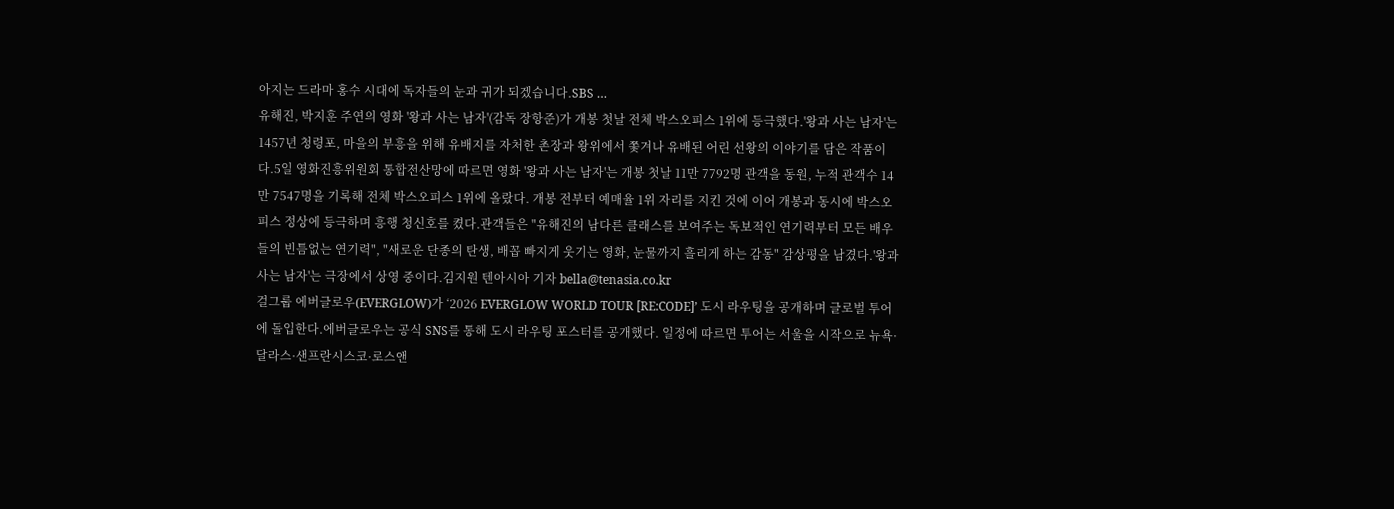아지는 드라마 홍수 시대에 독자들의 눈과 귀가 되겠습니다.SBS …
유해진, 박지훈 주연의 영화 '왕과 사는 남자'(감독 장항준)가 개봉 첫날 전체 박스오피스 1위에 등극했다.'왕과 사는 남자'는 1457년 청령포, 마을의 부흥을 위해 유배지를 자처한 촌장과 왕위에서 쫓겨나 유배된 어린 선왕의 이야기를 담은 작품이다.5일 영화진흥위원회 통합전산망에 따르면 영화 '왕과 사는 남자'는 개봉 첫날 11만 7792명 관객을 동원, 누적 관객수 14만 7547명을 기록해 전체 박스오피스 1위에 올랐다. 개봉 전부터 예매율 1위 자리를 지킨 것에 이어 개봉과 동시에 박스오피스 정상에 등극하며 흥행 청신호를 켰다.관객들은 "유해진의 남다른 클래스를 보여주는 독보적인 연기력부터 모든 배우들의 빈틈없는 연기력", "새로운 단종의 탄생, 배꼽 빠지게 웃기는 영화, 눈물까지 흘리게 하는 감동" 감상평을 남겼다.'왕과 사는 남자'는 극장에서 상영 중이다.김지원 텐아시아 기자 bella@tenasia.co.kr
걸그룹 에버글로우(EVERGLOW)가 ‘2026 EVERGLOW WORLD TOUR [RE:CODE]’ 도시 라우팅을 공개하며 글로벌 투어에 돌입한다.에버글로우는 공식 SNS를 통해 도시 라우팅 포스터를 공개했다. 일정에 따르면 투어는 서울을 시작으로 뉴욕·달라스·샌프란시스코·로스앤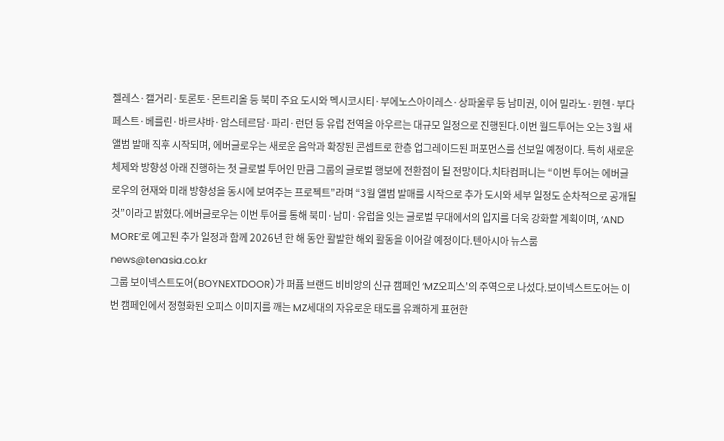젤레스·캘거리·토론토·몬트리올 등 북미 주요 도시와 멕시코시티·부에노스아이레스·상파울루 등 남미권, 이어 밀라노·뮌헨·부다페스트·베를린·바르샤바·암스테르담·파리·런던 등 유럽 전역을 아우르는 대규모 일정으로 진행된다.이번 월드투어는 오는 3월 새 앨범 발매 직후 시작되며, 에버글로우는 새로운 음악과 확장된 콘셉트로 한층 업그레이드된 퍼포먼스를 선보일 예정이다. 특히 새로운 체제와 방향성 아래 진행하는 첫 글로벌 투어인 만큼 그룹의 글로벌 행보에 전환점이 될 전망이다.치타컴퍼니는 “이번 투어는 에버글로우의 현재와 미래 방향성을 동시에 보여주는 프로젝트”라며 “3월 앨범 발매를 시작으로 추가 도시와 세부 일정도 순차적으로 공개될 것”이라고 밝혔다.에버글로우는 이번 투어를 통해 북미·남미·유럽을 잇는 글로벌 무대에서의 입지를 더욱 강화할 계획이며, ‘AND MORE’로 예고된 추가 일정과 함께 2026년 한 해 동안 활발한 해외 활동을 이어갈 예정이다.텐아시아 뉴스룸 news@tenasia.co.kr
그룹 보이넥스트도어(BOYNEXTDOOR)가 퍼퓸 브랜드 비비앙의 신규 캠페인 ‘MZ오피스’의 주역으로 나섰다.보이넥스트도어는 이번 캠페인에서 정형화된 오피스 이미지를 깨는 MZ세대의 자유로운 태도를 유쾌하게 표현한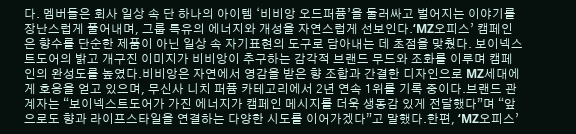다. 멤버들은 회사 일상 속 단 하나의 아이템 ‘비비앙 오드퍼퓸’을 둘러싸고 벌어지는 이야기를 장난스럽게 풀어내며, 그룹 특유의 에너지와 개성을 자연스럽게 선보인다.‘MZ오피스’ 캠페인은 향수를 단순한 제품이 아닌 일상 속 자기표현의 도구로 담아내는 데 초점을 맞췄다. 보이넥스트도어의 밝고 개구진 이미지가 비비앙이 추구하는 감각적 브랜드 무드와 조화를 이루며 캠페인의 완성도를 높였다.비비앙은 자연에서 영감을 받은 향 조합과 간결한 디자인으로 MZ세대에게 호응을 얻고 있으며, 무신사 니치 퍼퓸 카테고리에서 2년 연속 1위를 기록 중이다.브랜드 관계자는 “보이넥스트도어가 가진 에너지가 캠페인 메시지를 더욱 생동감 있게 전달했다”며 “앞으로도 향과 라이프스타일을 연결하는 다양한 시도를 이어가겠다”고 말했다.한편, ‘MZ오피스’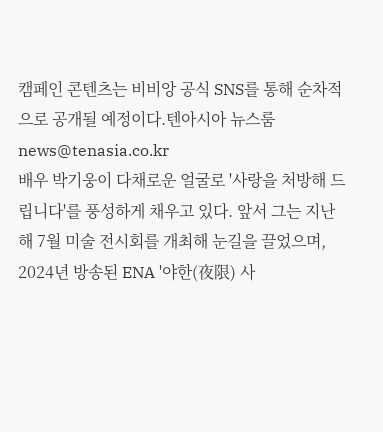캠페인 콘텐츠는 비비앙 공식 SNS를 통해 순차적으로 공개될 예정이다.텐아시아 뉴스룸 news@tenasia.co.kr
배우 박기웅이 다채로운 얼굴로 '사랑을 처방해 드립니다'를 풍성하게 채우고 있다. 앞서 그는 지난해 7월 미술 전시회를 개최해 눈길을 끌었으며, 2024년 방송된 ENA '야한(夜限) 사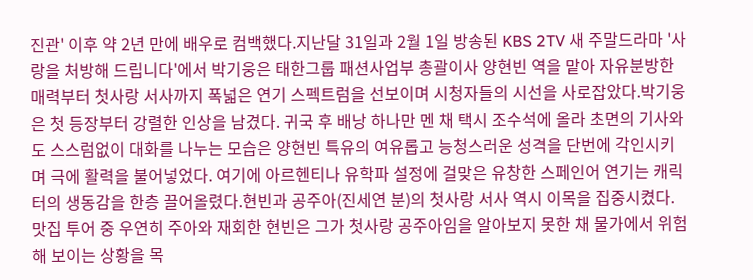진관' 이후 약 2년 만에 배우로 컴백했다.지난달 31일과 2월 1일 방송된 KBS 2TV 새 주말드라마 '사랑을 처방해 드립니다'에서 박기웅은 태한그룹 패션사업부 총괄이사 양현빈 역을 맡아 자유분방한 매력부터 첫사랑 서사까지 폭넓은 연기 스펙트럼을 선보이며 시청자들의 시선을 사로잡았다.박기웅은 첫 등장부터 강렬한 인상을 남겼다. 귀국 후 배낭 하나만 멘 채 택시 조수석에 올라 초면의 기사와도 스스럼없이 대화를 나누는 모습은 양현빈 특유의 여유롭고 능청스러운 성격을 단번에 각인시키며 극에 활력을 불어넣었다. 여기에 아르헨티나 유학파 설정에 걸맞은 유창한 스페인어 연기는 캐릭터의 생동감을 한층 끌어올렸다.현빈과 공주아(진세연 분)의 첫사랑 서사 역시 이목을 집중시켰다. 맛집 투어 중 우연히 주아와 재회한 현빈은 그가 첫사랑 공주아임을 알아보지 못한 채 물가에서 위험해 보이는 상황을 목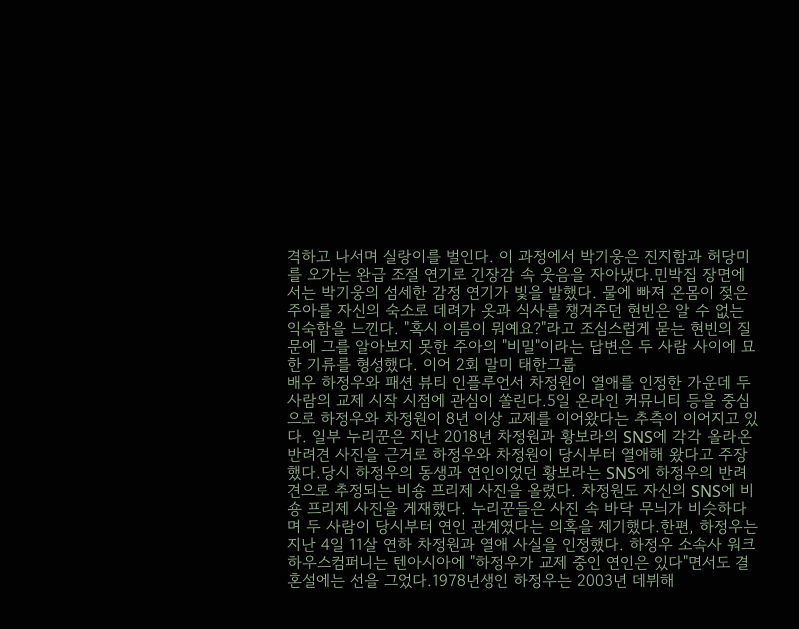격하고 나서며 실랑이를 벌인다. 이 과정에서 박기웅은 진지함과 허당미를 오가는 완급 조절 연기로 긴장감 속 웃음을 자아냈다.민박집 장면에서는 박기웅의 섬세한 감정 연기가 빛을 발했다. 물에 빠져 온몸이 젖은 주아를 자신의 숙소로 데려가 옷과 식사를 챙겨주던 현빈은 알 수 없는 익숙함을 느낀다. "혹시 이름이 뭐예요?"라고 조심스럽게 묻는 현빈의 질문에 그를 알아보지 못한 주아의 "비밀"이라는 답변은 두 사람 사이에 묘한 기류를 형성했다. 이어 2회 말미 태한그룹
배우 하정우와 패션 뷰티 인플루언서 차정원이 열애를 인정한 가운데 두 사람의 교제 시작 시점에 관심이 쏠린다.5일 온라인 커뮤니티 등을 중심으로 하정우와 차정원이 8년 이상 교제를 이어왔다는 추측이 이어지고 있다. 일부 누리꾼은 지난 2018년 차정원과 황보라의 SNS에 각각 올라온 반려견 사진을 근거로 하정우와 차정원이 당시부터 열애해 왔다고 주장했다.당시 하정우의 동생과 연인이었던 황보라는 SNS에 하정우의 반려견으로 추정되는 비숑 프리제 사진을 올렸다. 차정원도 자신의 SNS에 비숑 프리제 사진을 게재했다. 누리꾼들은 사진 속 바닥 무늬가 비슷하다며 두 사람이 당시부터 연인 관계였다는 의혹을 제기했다.한편, 하정우는 지난 4일 11살 연하 차정원과 열애 사실을 인정했다. 하정우 소속사 워크하우스컴퍼니는 텐아시아에 "하정우가 교제 중인 연인은 있다"면서도 결혼설에는 선을 그었다.1978년생인 하정우는 2003년 데뷔해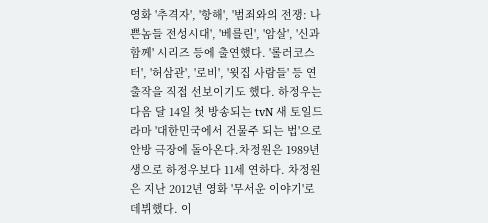영화 '추격자', '항해', '범죄와의 전쟁: 나쁜놈들 전성시대', '베를린', '암살', '신과함께' 시리즈 등에 출연했다. '롤러코스터', '허삼관', '로비', '윗집 사람들' 등 연출작을 직접 선보이기도 했다. 하정우는 다음 달 14일 첫 방송되는 tvN 새 토일드라마 '대한민국에서 건물주 되는 법'으로 안방 극장에 돌아온다.차정원은 1989년생으로 하정우보다 11세 연하다. 차정원은 지난 2012년 영화 '무서운 이야기'로 데뷔했다. 이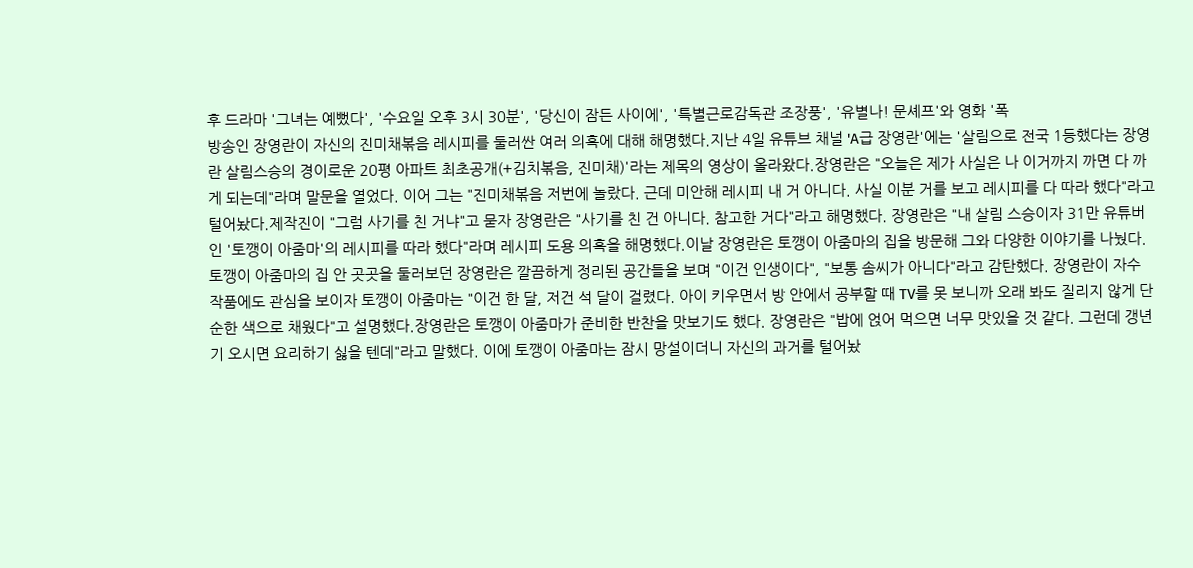후 드라마 '그녀는 예뻤다', '수요일 오후 3시 30분', '당신이 잠든 사이에', '특별근로감독관 조장풍', '유별나! 문셰프'와 영화 '폭
방송인 장영란이 자신의 진미채볶음 레시피를 둘러싼 여러 의혹에 대해 해명했다.지난 4일 유튜브 채널 'A급 장영란'에는 '살림으로 전국 1등했다는 장영란 살림스승의 경이로운 20평 아파트 최초공개(+김치볶음, 진미채)'라는 제목의 영상이 올라왔다.장영란은 "오늘은 제가 사실은 나 이거까지 까면 다 까게 되는데"라며 말문을 열었다. 이어 그는 "진미채볶음 저번에 놀랐다. 근데 미안해 레시피 내 거 아니다. 사실 이분 거를 보고 레시피를 다 따라 했다"라고 털어놨다.제작진이 "그럼 사기를 친 거냐"고 묻자 장영란은 "사기를 친 건 아니다. 참고한 거다"라고 해명했다. 장영란은 "내 살림 스승이자 31만 유튜버인 '토깽이 아줌마'의 레시피를 따라 했다"라며 레시피 도용 의혹을 해명했다.이날 장영란은 토깽이 아줌마의 집을 방문해 그와 다양한 이야기를 나눴다. 토깽이 아줌마의 집 안 곳곳을 둘러보던 장영란은 깔끔하게 정리된 공간들을 보며 "이건 인생이다", "보통 솜씨가 아니다"라고 감탄했다. 장영란이 자수 작품에도 관심을 보이자 토깽이 아줌마는 "이건 한 달, 저건 석 달이 걸렸다. 아이 키우면서 방 안에서 공부할 때 TV를 못 보니까 오래 봐도 질리지 않게 단순한 색으로 채웠다"고 설명했다.장영란은 토깽이 아줌마가 준비한 반찬을 맛보기도 했다. 장영란은 "밥에 얹어 먹으면 너무 맛있을 것 같다. 그런데 갱년기 오시면 요리하기 싫을 텐데"라고 말했다. 이에 토깽이 아줌마는 잠시 망설이더니 자신의 과거를 털어놨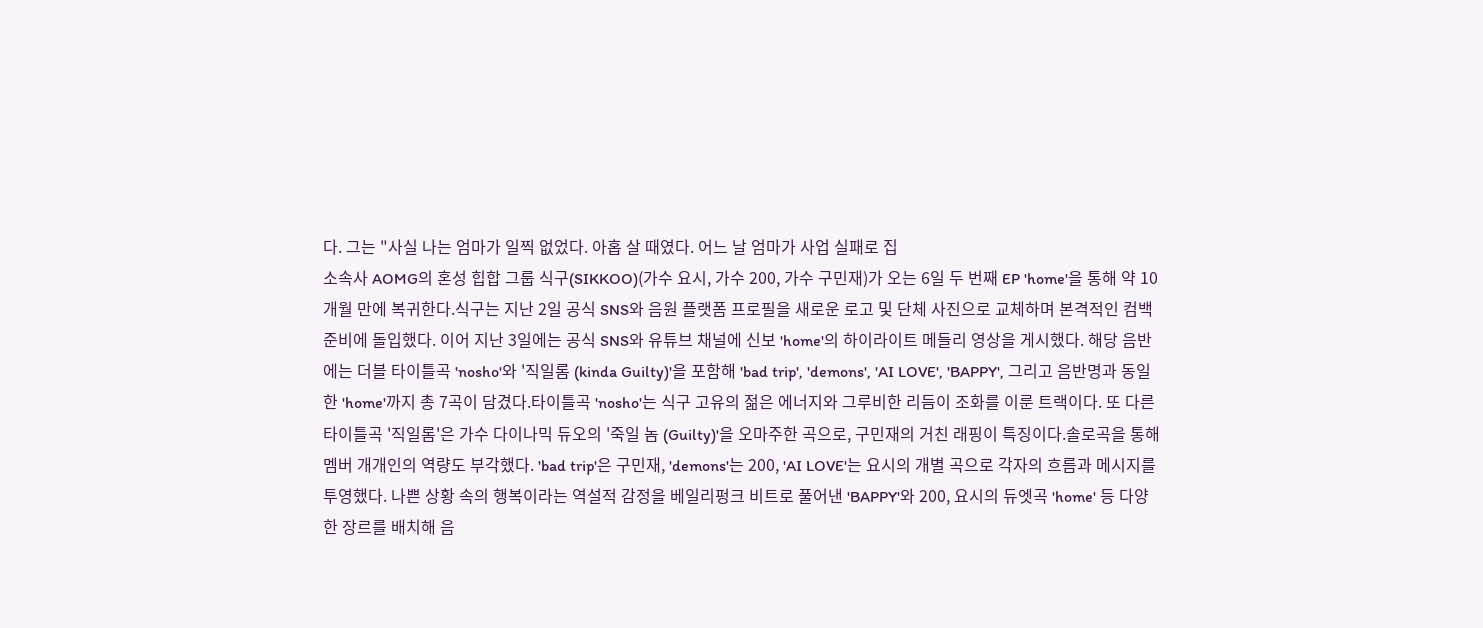다. 그는 "사실 나는 엄마가 일찍 없었다. 아홉 살 때였다. 어느 날 엄마가 사업 실패로 집
소속사 AOMG의 혼성 힙합 그룹 식구(SIKKOO)(가수 요시, 가수 200, 가수 구민재)가 오는 6일 두 번째 EP 'home'을 통해 약 10개월 만에 복귀한다.식구는 지난 2일 공식 SNS와 음원 플랫폼 프로필을 새로운 로고 및 단체 사진으로 교체하며 본격적인 컴백 준비에 돌입했다. 이어 지난 3일에는 공식 SNS와 유튜브 채널에 신보 'home'의 하이라이트 메들리 영상을 게시했다. 해당 음반에는 더블 타이틀곡 'nosho'와 '직일롬 (kinda Guilty)'을 포함해 'bad trip', 'demons', 'AI LOVE', 'BAPPY', 그리고 음반명과 동일한 'home'까지 총 7곡이 담겼다.타이틀곡 'nosho'는 식구 고유의 젊은 에너지와 그루비한 리듬이 조화를 이룬 트랙이다. 또 다른 타이틀곡 '직일롬'은 가수 다이나믹 듀오의 '죽일 놈 (Guilty)'을 오마주한 곡으로, 구민재의 거친 래핑이 특징이다.솔로곡을 통해 멤버 개개인의 역량도 부각했다. 'bad trip'은 구민재, 'demons'는 200, 'AI LOVE'는 요시의 개별 곡으로 각자의 흐름과 메시지를 투영했다. 나쁜 상황 속의 행복이라는 역설적 감정을 베일리펑크 비트로 풀어낸 'BAPPY'와 200, 요시의 듀엣곡 'home' 등 다양한 장르를 배치해 음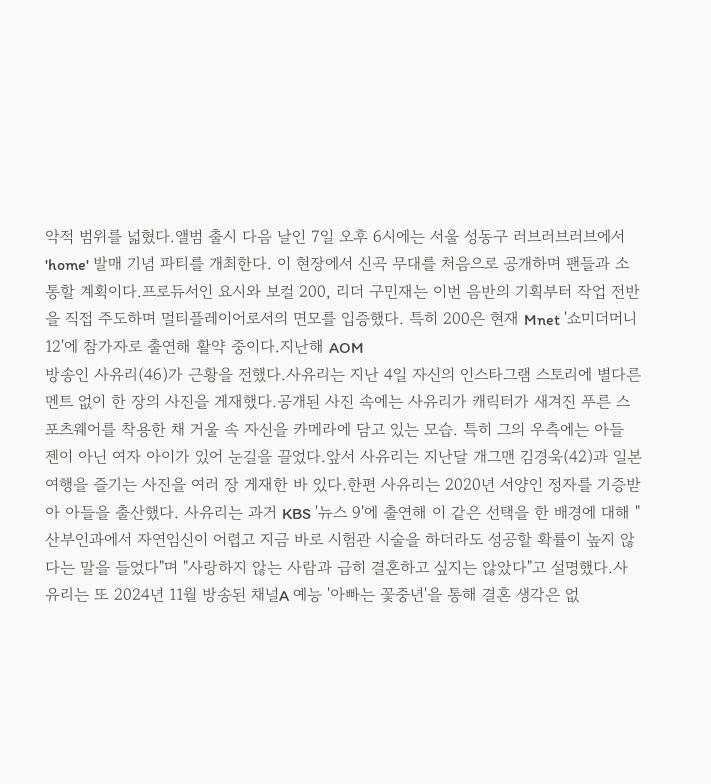악적 범위를 넓혔다.앨범 출시 다음 날인 7일 오후 6시에는 서울 성동구 러브러브러브에서 'home' 발매 기념 파티를 개최한다. 이 현장에서 신곡 무대를 처음으로 공개하며 팬들과 소통할 계획이다.프로듀서인 요시와 보컬 200, 리더 구민재는 이번 음반의 기획부터 작업 전반을 직접 주도하며 멀티플레이어로서의 면모를 입증했다. 특히 200은 현재 Mnet '쇼미더머니12'에 참가자로 출연해 활약 중이다.지난해 AOM
방송인 사유리(46)가 근황을 전했다.사유리는 지난 4일 자신의 인스타그램 스토리에 별다른 멘트 없이 한 장의 사진을 게재했다.공개된 사진 속에는 사유리가 캐릭터가 새겨진 푸른 스포츠웨어를 착용한 채 거울 속 자신을 카메라에 담고 있는 모습. 특히 그의 우측에는 아들 젠이 아닌 여자 아이가 있어 눈길을 끌었다.앞서 사유리는 지난달 개그맨 김경욱(42)과 일본 여행을 즐기는 사진을 여러 장 게재한 바 있다.한편 사유리는 2020년 서양인 정자를 기증받아 아들을 출산했다. 사유리는 과거 KBS '뉴스 9'에 출연해 이 같은 선택을 한 배경에 대해 "산부인과에서 자연임신이 어렵고 지금 바로 시험관 시술을 하더라도 성공할 확률이 높지 않다는 말을 들었다"며 "사랑하지 않는 사람과 급히 결혼하고 싶지는 않았다"고 설명했다.사유리는 또 2024년 11월 방송된 채널A 예능 '아빠는 꽃중년'을 통해 결혼 생각은 없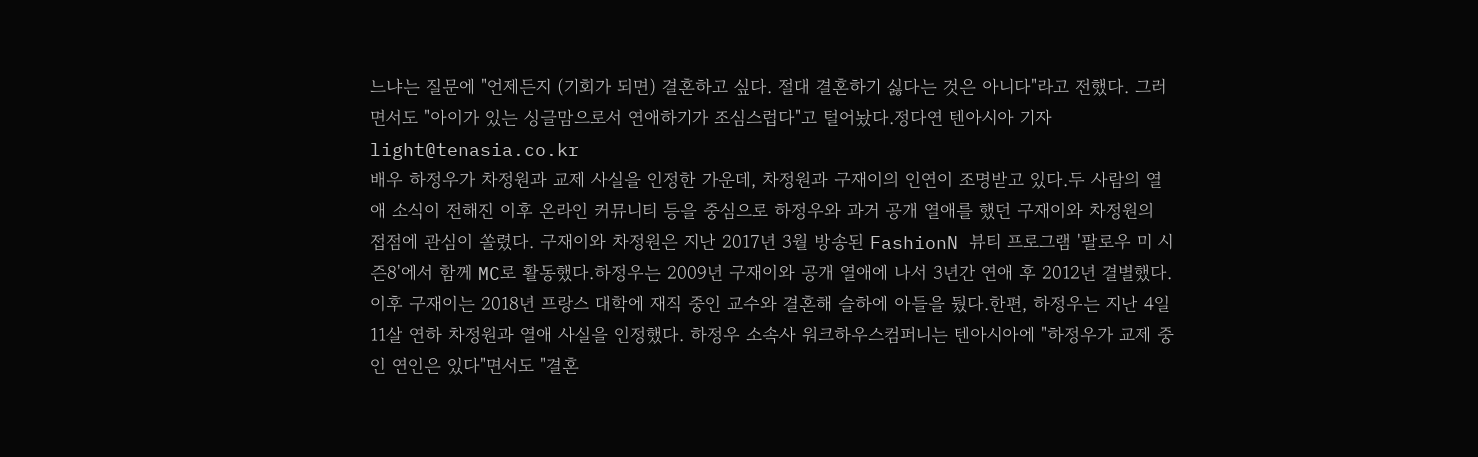느냐는 질문에 "언제든지 (기회가 되면) 결혼하고 싶다. 절대 결혼하기 싫다는 것은 아니다"라고 전했다. 그러면서도 "아이가 있는 싱글맘으로서 연애하기가 조심스럽다"고 털어놨다.정다연 텐아시아 기자 light@tenasia.co.kr
배우 하정우가 차정원과 교제 사실을 인정한 가운데, 차정원과 구재이의 인연이 조명받고 있다.두 사람의 열애 소식이 전해진 이후 온라인 커뮤니티 등을 중심으로 하정우와 과거 공개 열애를 했던 구재이와 차정원의 접점에 관심이 쏠렸다. 구재이와 차정원은 지난 2017년 3월 방송된 FashionN 뷰티 프로그램 '팔로우 미 시즌8'에서 함께 MC로 활동했다.하정우는 2009년 구재이와 공개 열애에 나서 3년간 연애 후 2012년 결별했다. 이후 구재이는 2018년 프랑스 대학에 재직 중인 교수와 결혼해 슬하에 아들을 뒀다.한편, 하정우는 지난 4일 11살 연하 차정원과 열애 사실을 인정했다. 하정우 소속사 워크하우스컴퍼니는 텐아시아에 "하정우가 교제 중인 연인은 있다"면서도 "결혼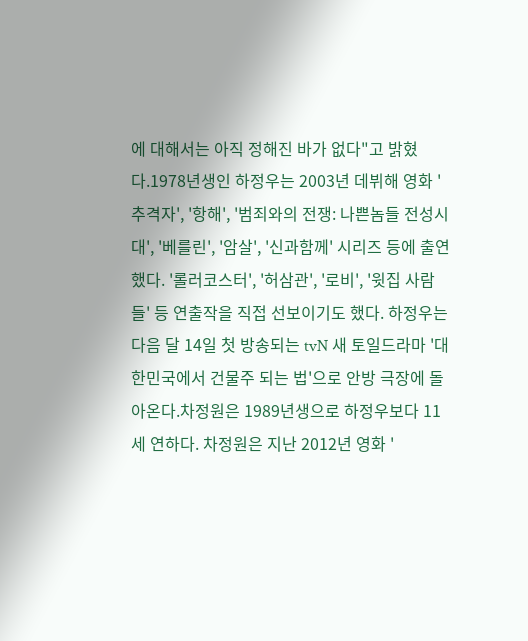에 대해서는 아직 정해진 바가 없다"고 밝혔다.1978년생인 하정우는 2003년 데뷔해 영화 '추격자', '항해', '범죄와의 전쟁: 나쁜놈들 전성시대', '베를린', '암살', '신과함께' 시리즈 등에 출연했다. '롤러코스터', '허삼관', '로비', '윗집 사람들' 등 연출작을 직접 선보이기도 했다. 하정우는 다음 달 14일 첫 방송되는 tvN 새 토일드라마 '대한민국에서 건물주 되는 법'으로 안방 극장에 돌아온다.차정원은 1989년생으로 하정우보다 11세 연하다. 차정원은 지난 2012년 영화 '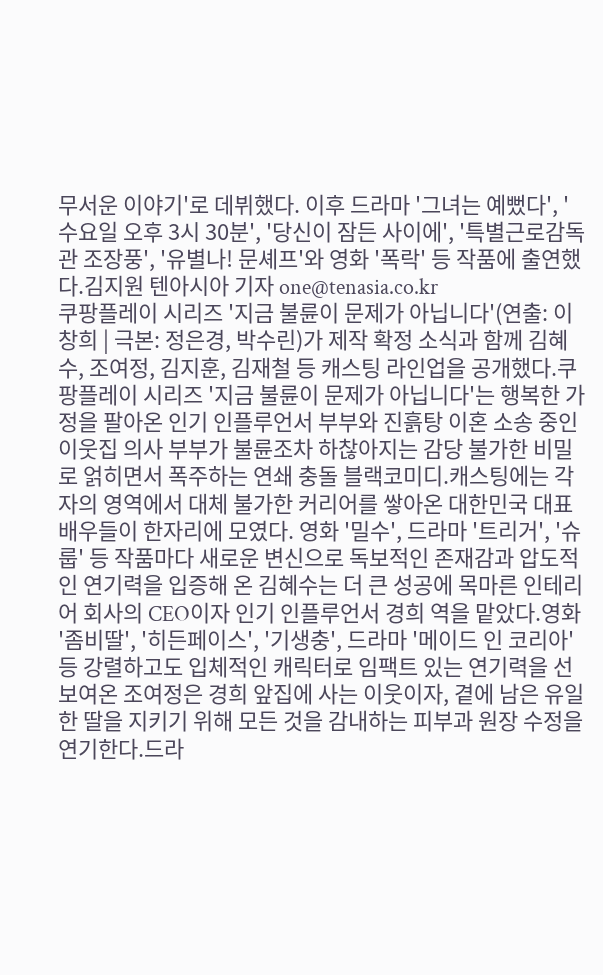무서운 이야기'로 데뷔했다. 이후 드라마 '그녀는 예뻤다', '수요일 오후 3시 30분', '당신이 잠든 사이에', '특별근로감독관 조장풍', '유별나! 문셰프'와 영화 '폭락' 등 작품에 출연했다.김지원 텐아시아 기자 one@tenasia.co.kr
쿠팡플레이 시리즈 '지금 불륜이 문제가 아닙니다'(연출: 이창희 | 극본: 정은경, 박수린)가 제작 확정 소식과 함께 김혜수, 조여정, 김지훈, 김재철 등 캐스팅 라인업을 공개했다.쿠팡플레이 시리즈 '지금 불륜이 문제가 아닙니다'는 행복한 가정을 팔아온 인기 인플루언서 부부와 진흙탕 이혼 소송 중인 이웃집 의사 부부가 불륜조차 하찮아지는 감당 불가한 비밀로 얽히면서 폭주하는 연쇄 충돌 블랙코미디.캐스팅에는 각자의 영역에서 대체 불가한 커리어를 쌓아온 대한민국 대표 배우들이 한자리에 모였다. 영화 '밀수', 드라마 '트리거', '슈룹' 등 작품마다 새로운 변신으로 독보적인 존재감과 압도적인 연기력을 입증해 온 김혜수는 더 큰 성공에 목마른 인테리어 회사의 CEO이자 인기 인플루언서 경희 역을 맡았다.영화 '좀비딸', '히든페이스', '기생충', 드라마 '메이드 인 코리아' 등 강렬하고도 입체적인 캐릭터로 임팩트 있는 연기력을 선보여온 조여정은 경희 앞집에 사는 이웃이자, 곁에 남은 유일한 딸을 지키기 위해 모든 것을 감내하는 피부과 원장 수정을 연기한다.드라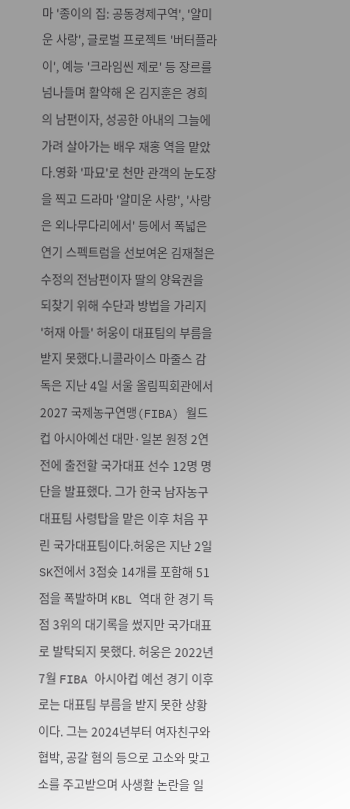마 '종이의 집: 공동경제구역', '얄미운 사랑', 글로벌 프로젝트 '버터플라이', 예능 '크라임씬 제로' 등 장르를 넘나들며 활약해 온 김지훈은 경희의 남편이자, 성공한 아내의 그늘에 가려 살아가는 배우 재홍 역을 맡았다.영화 '파묘'로 천만 관객의 눈도장을 찍고 드라마 '얄미운 사랑', '사랑은 외나무다리에서' 등에서 폭넓은 연기 스펙트럼을 선보여온 김재철은 수정의 전남편이자 딸의 양육권을 되찾기 위해 수단과 방법을 가리지
'허재 아들' 허웅이 대표팀의 부름을 받지 못했다.니콜라이스 마줄스 감독은 지난 4일 서울 올림픽회관에서 2027 국제농구연맹(FIBA) 월드컵 아시아예선 대만·일본 원정 2연전에 출전할 국가대표 선수 12명 명단을 발표했다. 그가 한국 남자농구 대표팀 사령탑을 맡은 이후 처음 꾸린 국가대표팀이다.허웅은 지난 2일 SK전에서 3점슛 14개를 포함해 51점을 폭발하며 KBL 역대 한 경기 득점 3위의 대기록을 썼지만 국가대표로 발탁되지 못했다. 허웅은 2022년 7월 FIBA 아시아컵 예선 경기 이후로는 대표팀 부름을 받지 못한 상황이다. 그는 2024년부터 여자친구와 협박, 공갈 혐의 등으로 고소와 맞고소를 주고받으며 사생활 논란을 일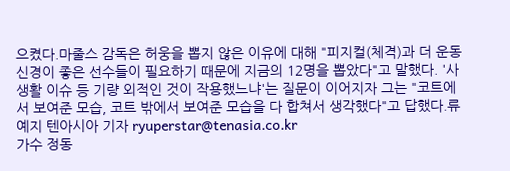으켰다.마줄스 감독은 허웅을 뽑지 않은 이유에 대해 "피지컬(체격)과 더 운동 신경이 좋은 선수들이 필요하기 때문에 지금의 12명을 뽑았다"고 말했다. '사생활 이슈 등 기량 외적인 것이 작용했느냐'는 질문이 이어지자 그는 "코트에서 보여준 모습, 코트 밖에서 보여준 모습을 다 합쳐서 생각했다"고 답했다.류예지 텐아시아 기자 ryuperstar@tenasia.co.kr
가수 정동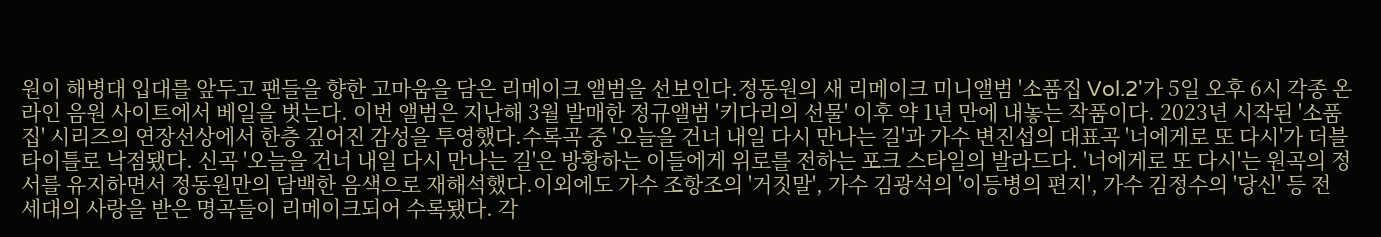원이 해병대 입대를 앞두고 팬들을 향한 고마움을 담은 리메이크 앨범을 선보인다.정동원의 새 리메이크 미니앨범 '소품집 Vol.2'가 5일 오후 6시 각종 온라인 음원 사이트에서 베일을 벗는다. 이번 앨범은 지난해 3월 발매한 정규앨범 '키다리의 선물' 이후 약 1년 만에 내놓는 작품이다. 2023년 시작된 '소품집' 시리즈의 연장선상에서 한층 깊어진 감성을 투영했다.수록곡 중 '오늘을 건너 내일 다시 만나는 길'과 가수 변진섭의 대표곡 '너에게로 또 다시'가 더블 타이틀로 낙점됐다. 신곡 '오늘을 건너 내일 다시 만나는 길'은 방황하는 이들에게 위로를 전하는 포크 스타일의 발라드다. '너에게로 또 다시'는 원곡의 정서를 유지하면서 정동원만의 담백한 음색으로 재해석했다.이외에도 가수 조항조의 '거짓말', 가수 김광석의 '이등병의 편지', 가수 김정수의 '당신' 등 전 세대의 사랑을 받은 명곡들이 리메이크되어 수록됐다. 각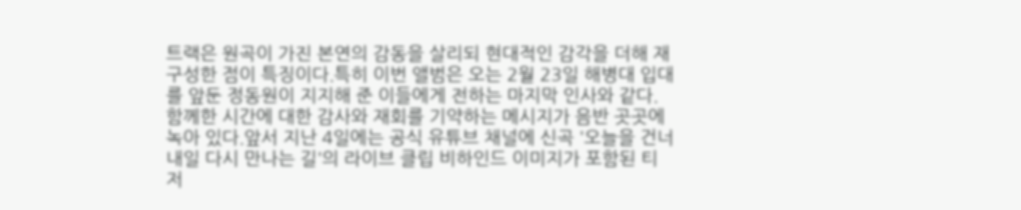트랙은 원곡이 가진 본연의 감동을 살리되 현대적인 감각을 더해 재구성한 점이 특징이다.특히 이번 앨범은 오는 2월 23일 해병대 입대를 앞둔 정동원이 지지해 준 이들에게 전하는 마지막 인사와 같다. 함께한 시간에 대한 감사와 재회를 기약하는 메시지가 음반 곳곳에 녹아 있다.앞서 지난 4일에는 공식 유튜브 채널에 신곡 '오늘을 건너 내일 다시 만나는 길'의 라이브 클립 비하인드 이미지가 포함된 티저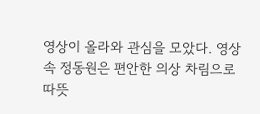영상이 올라와 관심을 모았다. 영상 속 정동원은 편안한 의상 차림으로 따뜻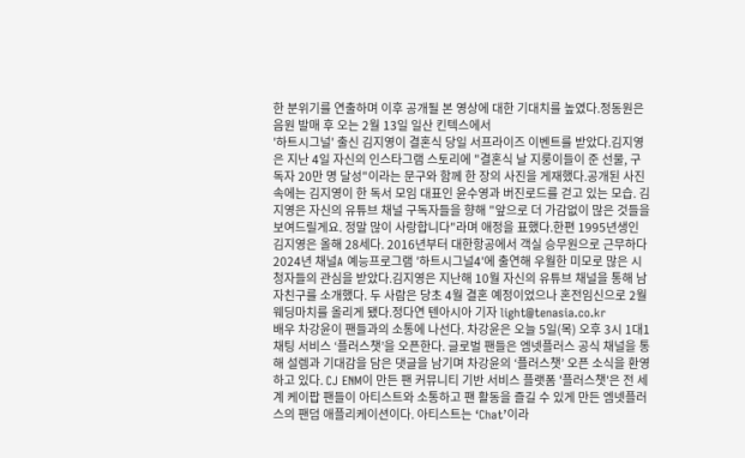한 분위기를 연출하며 이후 공개될 본 영상에 대한 기대치를 높였다.정동원은 음원 발매 후 오는 2월 13일 일산 킨텍스에서
'하트시그널' 출신 김지영이 결혼식 당일 서프라이즈 이벤트를 받았다.김지영은 지난 4일 자신의 인스타그램 스토리에 "결혼식 날 지룽이들이 준 선물, 구독자 20만 명 달성"이라는 문구와 함께 한 장의 사진을 게재했다.공개된 사진 속에는 김지영이 한 독서 모임 대표인 윤수영과 버진로드를 걷고 있는 모습. 김지영은 자신의 유튜브 채널 구독자들을 향해 "앞으로 더 가감없이 많은 것들을 보여드릴게요. 정말 많이 사랑합니다"라며 애정을 표했다.한편 1995년생인 김지영은 올해 28세다. 2016년부터 대한항공에서 객실 승무원으로 근무하다 2024년 채널A 예능프로그램 '하트시그널4'에 출연해 우월한 미모로 많은 시청자들의 관심을 받았다.김지영은 지난해 10월 자신의 유튜브 채널을 통해 남자친구를 소개했다. 두 사람은 당초 4월 결혼 예정이었으나 혼전임신으로 2월 웨딩마치를 올리게 됐다.정다연 텐아시아 기자 light@tenasia.co.kr
배우 차강윤이 팬들과의 소통에 나선다. 차강윤은 오늘 5일(목) 오후 3시 1대1 채팅 서비스 ‘플러스챗’을 오픈한다. 글로벌 팬들은 엠넷플러스 공식 채널을 통해 설렘과 기대감을 담은 댓글을 남기며 차강윤의 ‘플러스챗’ 오픈 소식을 환영하고 있다. CJ ENM이 만든 팬 커뮤니티 기반 서비스 플랫폼 '플러스챗'은 전 세계 케이팝 팬들이 아티스트와 소통하고 팬 활동을 즐길 수 있게 만든 엠넷플러스의 팬덤 애플리케이션이다. 아티스트는 ‘Chat’이라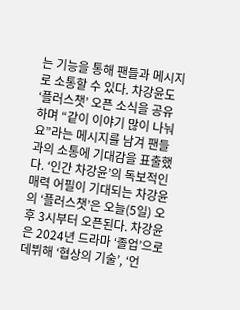는 기능을 통해 팬들과 메시지로 소통할 수 있다. 차강윤도 ‘플러스챗’ 오픈 소식을 공유하며 “같이 이야기 많이 나눠요”라는 메시지를 남겨 팬들과의 소통에 기대감을 표출했다. ‘인간 차강윤’의 독보적인 매력 어필이 기대되는 차강윤의 ‘플러스챗’은 오늘(5일) 오후 3시부터 오픈된다. 차강윤은 2024년 드라마 ‘졸업’으로 데뷔해 ‘협상의 기술’, ‘언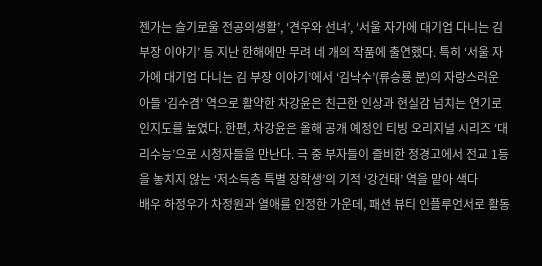젠가는 슬기로울 전공의생활’, ‘견우와 선녀’, ‘서울 자가에 대기업 다니는 김 부장 이야기’ 등 지난 한해에만 무려 네 개의 작품에 출연했다. 특히 ‘서울 자가에 대기업 다니는 김 부장 이야기’에서 ‘김낙수’(류승룡 분)의 자랑스러운 아들 ‘김수겸’ 역으로 활약한 차강윤은 친근한 인상과 현실감 넘치는 연기로 인지도를 높였다. 한편, 차강윤은 올해 공개 예정인 티빙 오리지널 시리즈 ‘대리수능’으로 시청자들을 만난다. 극 중 부자들이 즐비한 정경고에서 전교 1등을 놓치지 않는 ‘저소득층 특별 장학생’의 기적 ‘강건태’ 역을 맡아 색다
배우 하정우가 차정원과 열애를 인정한 가운데, 패션 뷰티 인플루언서로 활동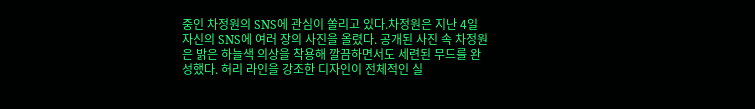중인 차정원의 SNS에 관심이 쏠리고 있다.차정원은 지난 4일 자신의 SNS에 여러 장의 사진을 올렸다. 공개된 사진 속 차정원은 밝은 하늘색 의상을 착용해 깔끔하면서도 세련된 무드를 완성했다. 허리 라인을 강조한 디자인이 전체적인 실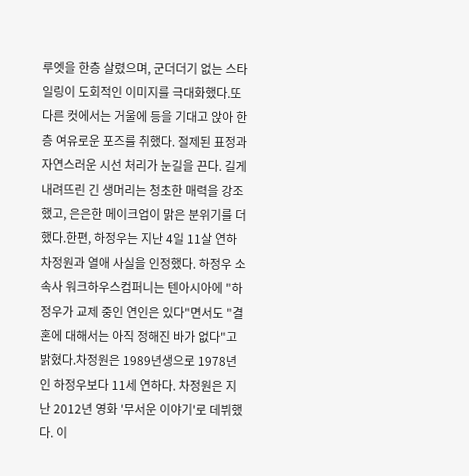루엣을 한층 살렸으며, 군더더기 없는 스타일링이 도회적인 이미지를 극대화했다.또 다른 컷에서는 거울에 등을 기대고 앉아 한층 여유로운 포즈를 취했다. 절제된 표정과 자연스러운 시선 처리가 눈길을 끈다. 길게 내려뜨린 긴 생머리는 청초한 매력을 강조했고, 은은한 메이크업이 맑은 분위기를 더했다.한편, 하정우는 지난 4일 11살 연하 차정원과 열애 사실을 인정했다. 하정우 소속사 워크하우스컴퍼니는 텐아시아에 "하정우가 교제 중인 연인은 있다"면서도 "결혼에 대해서는 아직 정해진 바가 없다"고 밝혔다.차정원은 1989년생으로 1978년인 하정우보다 11세 연하다. 차정원은 지난 2012년 영화 '무서운 이야기'로 데뷔했다. 이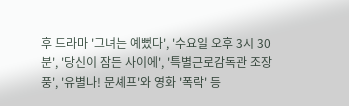후 드라마 '그녀는 예뻤다', '수요일 오후 3시 30분', '당신이 잠든 사이에', '특별근로감독관 조장풍', '유별나! 문셰프'와 영화 '폭락' 등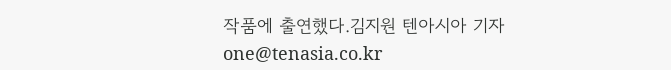작품에 출연했다.김지원 텐아시아 기자 one@tenasia.co.kr